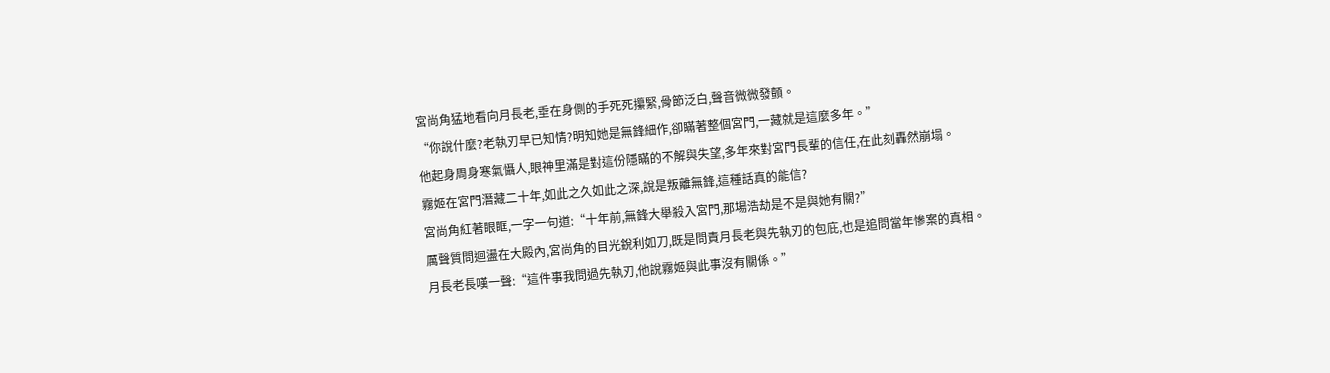宮尚角猛地看向月長老,垂在身側的手死死攥緊,骨節泛白,聲音微微發顫。
“你說什麼?老執刃早已知情?明知她是無鋒細作,卻瞞著整個宮門,一藏就是這麼多年。”
他起身周身寒氣懾人,眼神里滿是對這份隱瞞的不解與失望,多年來對宮門長輩的信任,在此刻轟然崩塌。
霧姬在宮門潛藏二十年,如此之久如此之深,說是叛離無鋒,這種話真的能信?
宮尚角紅著眼眶,一字一句道:“十年前,無鋒大舉殺入宮門,那場浩劫是不是與她有關?”
厲聲質問迴盪在大殿內,宮尚角的目光銳利如刀,既是問責月長老與先執刃的包庇,也是追問當年慘案的真相。
月長老長嘆一聲:“這件事我問過先執刃,他說霧姬與此事沒有關係。”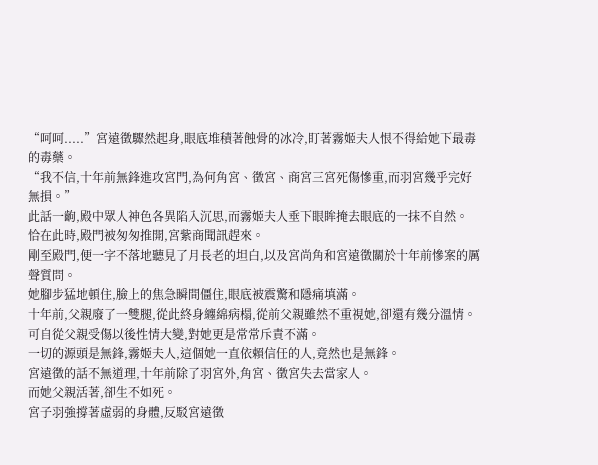“呵呵.....”宮遠徵驟然起身,眼底堆積著蝕骨的冰冷,盯著霧姬夫人恨不得給她下最毒的毒藥。
“我不信,十年前無鋒進攻宮門,為何角宮、徵宮、商宮三宮死傷慘重,而羽宮幾乎完好無損。”
此話一齣,殿中眾人神色各異陷入沉思,而霧姬夫人垂下眼眸掩去眼底的一抹不自然。
恰在此時,殿門被匆匆推開,宮紫商聞訊趕來。
剛至殿門,便一字不落地聽見了月長老的坦白,以及宮尚角和宮遠徵關於十年前慘案的厲聲質問。
她腳步猛地頓住,臉上的焦急瞬間僵住,眼底被震驚和隱痛填滿。
十年前,父親廢了一雙腿,從此終身纏綿病榻,從前父親雖然不重視她,卻還有幾分溫情。
可自從父親受傷以後性情大變,對她更是常常斥責不滿。
一切的源頭是無鋒,霧姬夫人,這個她一直依賴信任的人,竟然也是無鋒。
宮遠徵的話不無道理,十年前除了羽宮外,角宮、徵宮失去當家人。
而她父親活著,卻生不如死。
宮子羽強撐著虛弱的身體,反駁宮遠徵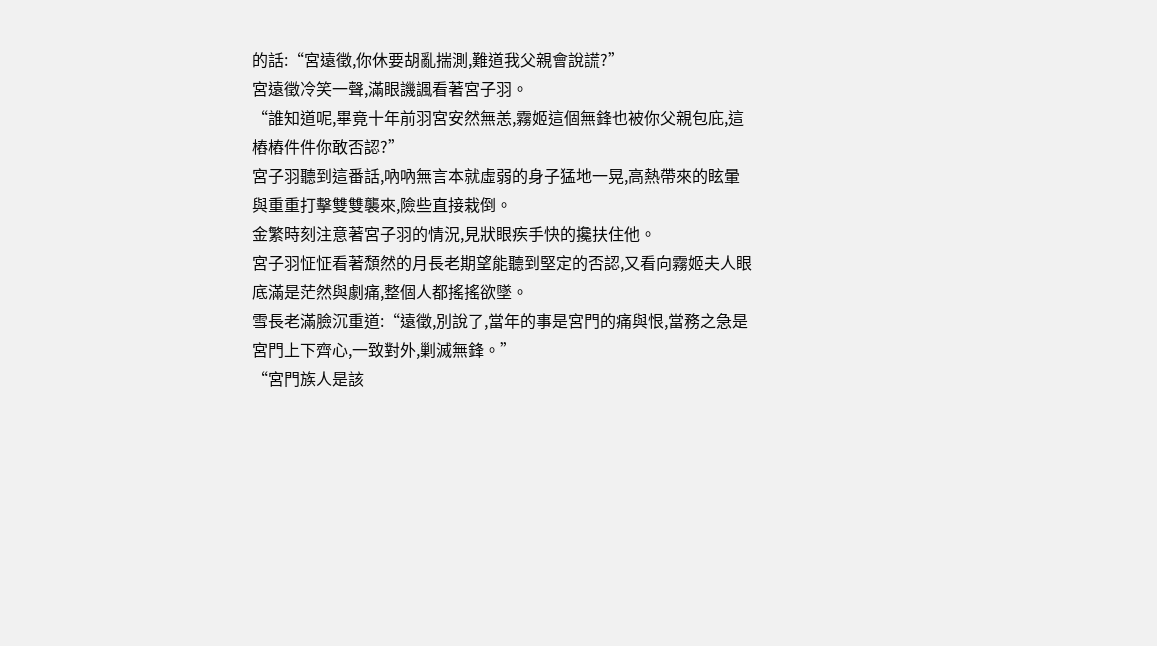的話:“宮遠徵,你休要胡亂揣測,難道我父親會說謊?”
宮遠徵冷笑一聲,滿眼譏諷看著宮子羽。
“誰知道呢,畢竟十年前羽宮安然無恙,霧姬這個無鋒也被你父親包庇,這樁樁件件你敢否認?”
宮子羽聽到這番話,吶吶無言本就虛弱的身子猛地一晃,高熱帶來的眩暈與重重打擊雙雙襲來,險些直接栽倒。
金繁時刻注意著宮子羽的情況,見狀眼疾手快的攙扶住他。
宮子羽怔怔看著頹然的月長老期望能聽到堅定的否認,又看向霧姬夫人眼底滿是茫然與劇痛,整個人都搖搖欲墜。
雪長老滿臉沉重道:“遠徵,別說了,當年的事是宮門的痛與恨,當務之急是宮門上下齊心,一致對外,剿滅無鋒。”
“宮門族人是該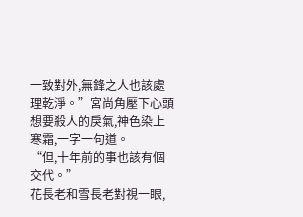一致對外,無鋒之人也該處理乾淨。”宮尚角壓下心頭想要殺人的戾氣,神色染上寒霜,一字一句道。
“但,十年前的事也該有個交代。”
花長老和雪長老對視一眼,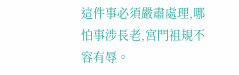這件事必須嚴肅處理,哪怕事涉長老,宮門祖規不容有辱。